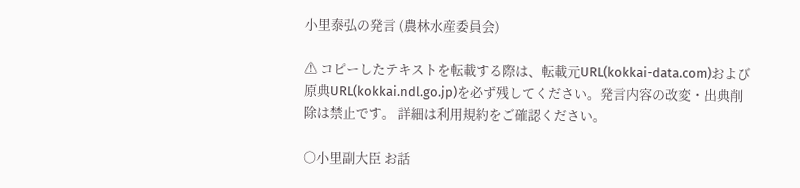小里泰弘の発言 (農林水産委員会)

⚠ コピーしたテキストを転載する際は、転載元URL(kokkai-data.com)および原典URL(kokkai.ndl.go.jp)を必ず残してください。発言内容の改変・出典削除は禁止です。 詳細は利用規約をご確認ください。

○小里副大臣 お話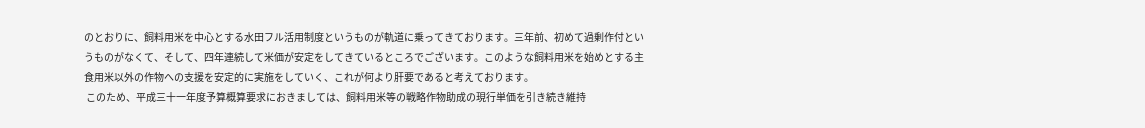のとおりに、飼料用米を中心とする水田フル活用制度というものが軌道に乗ってきております。三年前、初めて過剰作付というものがなくて、そして、四年連続して米価が安定をしてきているところでございます。このような飼料用米を始めとする主食用米以外の作物への支援を安定的に実施をしていく、これが何より肝要であると考えております。
 このため、平成三十一年度予算概算要求におきましては、飼料用米等の戦略作物助成の現行単価を引き続き維持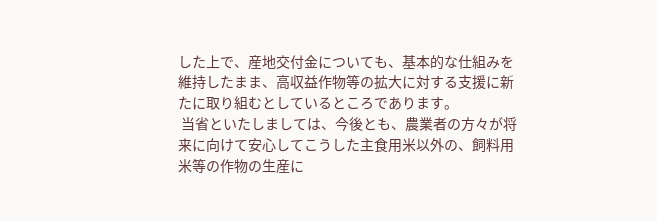した上で、産地交付金についても、基本的な仕組みを維持したまま、高収益作物等の拡大に対する支援に新たに取り組むとしているところであります。
 当省といたしましては、今後とも、農業者の方々が将来に向けて安心してこうした主食用米以外の、飼料用米等の作物の生産に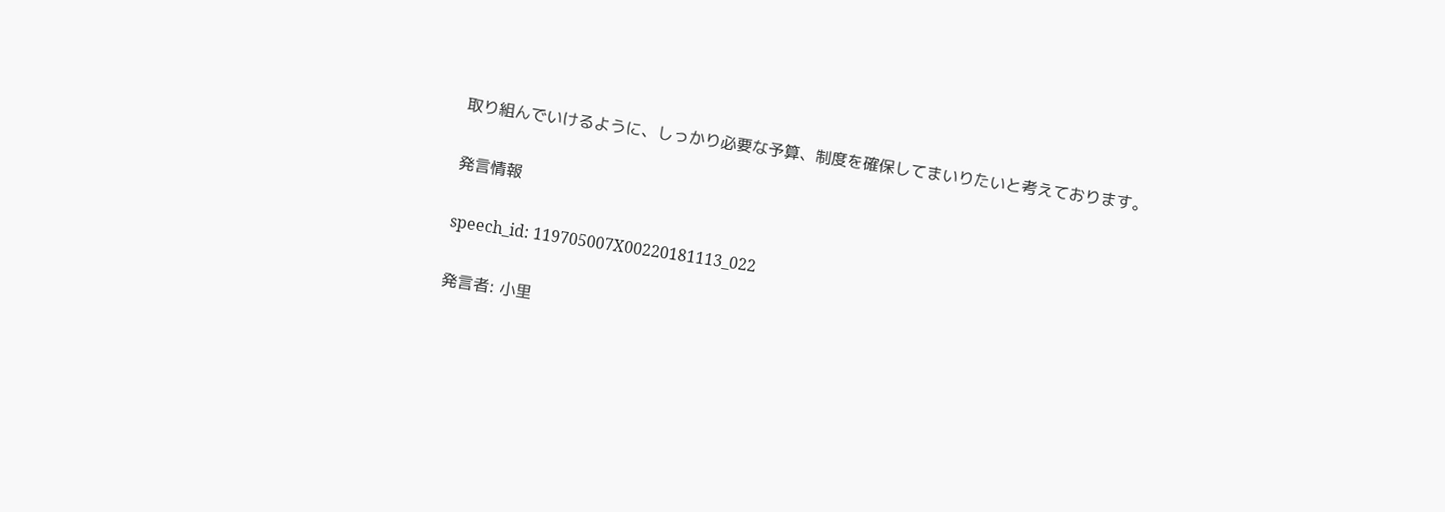取り組んでいけるように、しっかり必要な予算、制度を確保してまいりたいと考えております。

発言情報

speech_id: 119705007X00220181113_022

発言者: 小里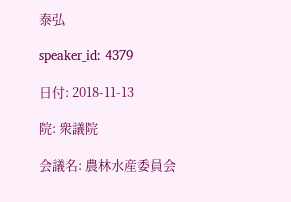泰弘

speaker_id: 4379

日付: 2018-11-13

院: 衆議院

会議名: 農林水産委員会